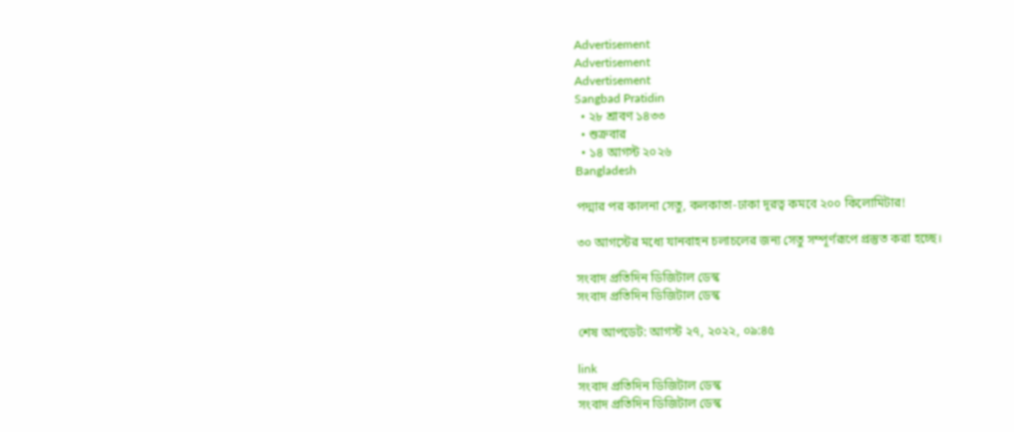Advertisement
Advertisement
Advertisement
Sangbad Pratidin
  • ২৮ শ্রাবণ ১৪৩৩
  • শুক্রবার
  • ১৪ আগস্ট ২০২৬
Bangladesh

পদ্মার পর কালনা সেতু, কলকাতা-ঢাকা দূরত্ব কমবে ২০০ কিলোমিটার!

৩০ আগস্টের মধ্যে যানবাহন চলাচলের জন্য সেতু সম্পূর্ণরূপে প্রস্তুত করা হচ্ছে।

সংবাদ প্রতিদিন ডিজিটাল ডেস্ক
সংবাদ প্রতিদিন ডিজিটাল ডেস্ক

শেষ আপডেট: আগস্ট ২৭, ২০২২, ০৯:৪৫

link
সংবাদ প্রতিদিন ডিজিটাল ডেস্ক
সংবাদ প্রতিদিন ডিজিটাল ডেস্ক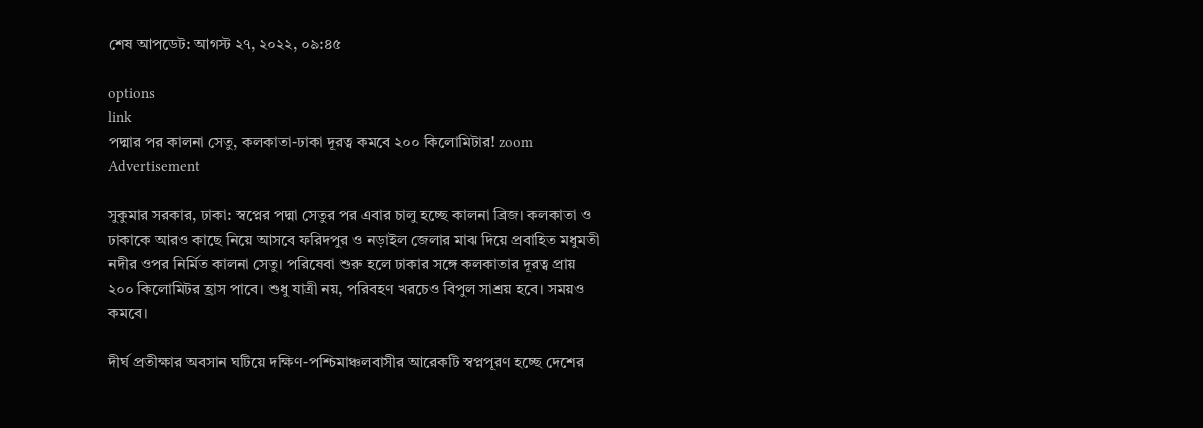শেষ আপডেট: আগস্ট ২৭, ২০২২, ০৯:৪৫

options
link
পদ্মার পর কালনা সেতু, কলকাতা-ঢাকা দূরত্ব কমবে ২০০ কিলোমিটার! zoom
Advertisement

সুকুমার সরকার, ঢাকা: স্বপ্নের পদ্মা সেতুর পর এবার চালু হচ্ছে কালনা ব্রিজ। কলকাতা ও ঢাকাকে আরও কাছে নিয়ে আসবে ফরিদপুর ও নড়াইল জেলার মাঝ দিয়ে প্রবাহিত মধুমতী নদীর ওপর নির্মিত কালনা সেতু। পরিষেবা শুরু হলে ঢাকার সঙ্গে কলকাতার দূরত্ব প্রায় ২০০ কিলোমিটর হ্রাস পাবে। শুধু যাত্রী নয়, পরিবহণ খরচেও বিপুল সাশ্রয় হবে। সময়ও কমবে।

দীর্ঘ প্রতীক্ষার অবসান ঘটিয়ে দক্ষিণ-পশ্চিমাঞ্চলবাসীর আরেকটি স্বপ্নপূরণ হচ্ছে দেশের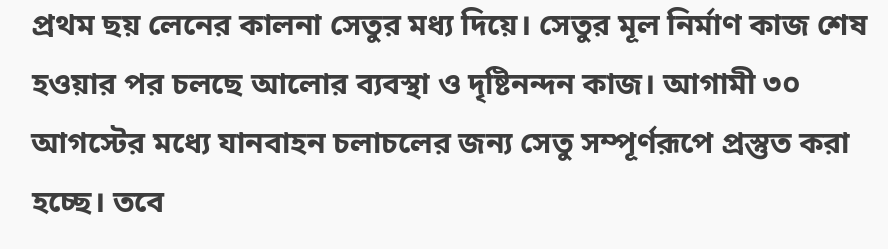প্রথম ছয় লেনের কালনা সেতুর মধ্য দিয়ে। সেতুর মূল নির্মাণ কাজ শেষ হওয়ার পর চলছে আলোর ব্যবস্থা ও দৃষ্টিনন্দন কাজ। আগামী ৩০ আগস্টের মধ্যে যানবাহন চলাচলের জন্য সেতু সম্পূর্ণরূপে প্রস্তুত করা হচ্ছে। তবে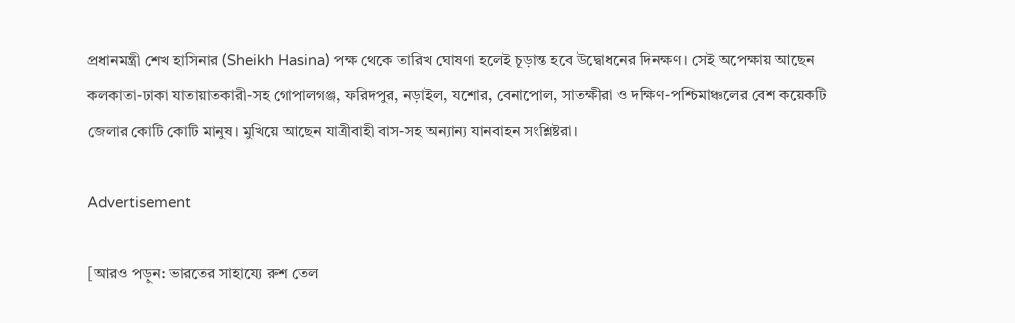প্রধানমন্ত্রী শেখ হাসিনার (Sheikh Hasina) পক্ষ থেকে তারিখ ঘোষণা হলেই চূড়ান্ত হবে উদ্বোধনের দিনক্ষণ। সেই অপেক্ষায় আছেন কলকাতা-ঢাকা যাতায়াতকারী-সহ গোপালগঞ্জ, ফরিদপুর, নড়াইল, যশোর, বেনাপোল, সাতক্ষীরা ও দক্ষিণ-পশ্চিমাঞ্চলের বেশ কয়েকটি জেলার কোটি কোটি মানুষ। মুখিয়ে আছেন যাত্রীবাহী বাস-সহ অন্যান্য যানবাহন সংশ্লিষ্টরা।

Advertisement

[আরও পড়ুন: ভারতের সাহায্যে রুশ তেল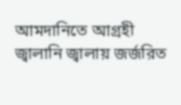আমদানিতে আগ্রহী জ্বালানি জ্বালায় জর্জরিত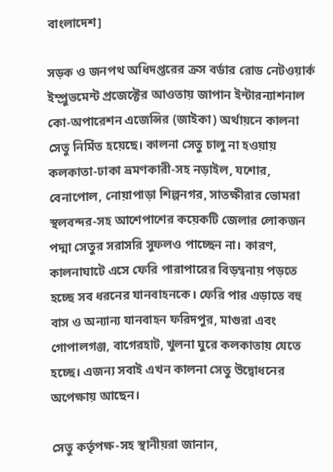বাংলাদেশ]

সড়ক ও জনপথ অধিদপ্তরের ক্রস বর্ডার রোড নেটওয়ার্ক ইম্প্রুভমেন্ট প্রজেক্টের আওতায় জাপান ইন্টারন্যাশনাল কো-অপারেশন এজেন্সির (জাইকা) অর্থায়নে কালনা সেতু নির্মিত হয়েছে। কালনা সেতু চালু না হওয়ায় কলকাতা-ঢাকা ভ্রমণকারী-সহ নড়াইল, যশোর, বেনাপোল, নোয়াপাড়া শিল্পনগর, সাতক্ষীরার ভোমরা স্থলবন্দর-সহ আশেপাশের কয়েকটি জেলার লোকজন পদ্মা সেতুর সরাসরি সুফলও পাচ্ছেন না। কারণ, কালনাঘাটে এসে ফেরি পারাপারের বিড়ম্বনায় পড়তে হচ্ছে সব ধরনের যানবাহনকে। ফেরি পার এড়াতে বহু বাস ও অন্যান্য যানবাহন ফরিদপুর, মাগুরা এবং গোপালগঞ্জ, বাগেরহাট, খুলনা ঘুরে কলকাতায় যেতে হচ্ছে। এজন্য সবাই এখন কালনা সেতু উদ্বোধনের অপেক্ষায় আছেন।

সেতু কর্তৃপক্ষ-সহ স্থানীয়রা জানান,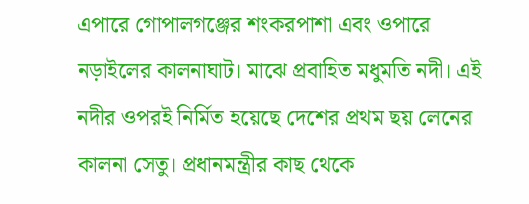এপারে গোপালগঞ্জের শংকরপাশা এবং ওপারে নড়াইলের কালনাঘাট। মাঝে প্রবাহিত মধুমতি নদী। এই নদীর ওপরই নির্মিত হয়েছে দেশের প্রথম ছয় লেনের কালনা সেতু। প্রধানমন্ত্রীর কাছ থেকে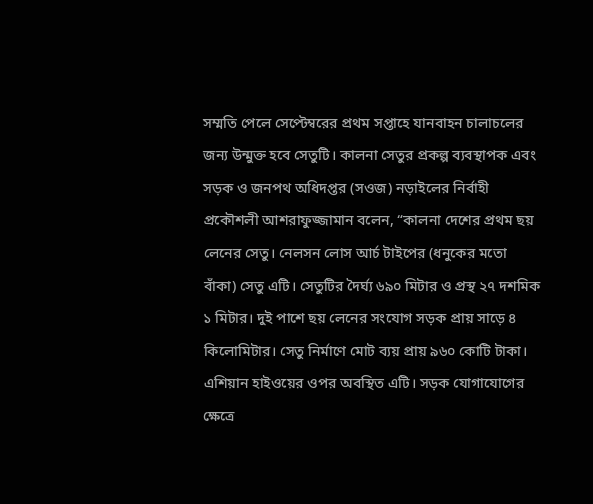সম্মতি পেলে সেপ্টেম্বরের প্রথম সপ্তাহে যানবাহন চালাচলের জন্য উন্মুক্ত হবে সেতুটি। কালনা সেতুর প্রকল্প ব্যবস্থাপক এবং সড়ক ও জনপথ অধিদপ্তর (সওজ) নড়াইলের নির্বাহী প্রকৌশলী আশরাফুজ্জামান বলেন, “কালনা দেশের প্রথম ছয় লেনের সেতু। নেলসন লোস আর্চ টাইপের (ধনুকের মতো বাঁকা) সেতু এটি। সেতুটির দৈর্ঘ্য ৬৯০ মিটার ও প্রস্থ ২৭ দশমিক ১ মিটার। দুই পাশে ছয় লেনের সংযোগ সড়ক প্রায় সাড়ে ৪ কিলোমিটার। সেতু নির্মাণে মোট ব্যয় প্রায় ৯৬০ কোটি টাকা। এশিয়ান হাইওয়ের ওপর অবস্থিত এটি। সড়ক যোগাযোগের ক্ষেত্রে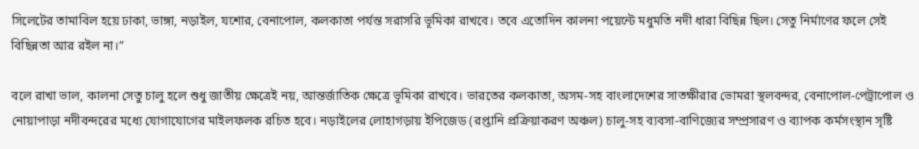সিলেটের তামাবিল হয়ে ঢাকা, ভাঙ্গা, নড়াইল, যশোর, বেনাপোল, কলকাতা পর্যন্ত সরাসরি ভূমিকা রাখবে। তবে এতোদিন কালনা পয়েন্টে মধুমতি নদী ধারা বিছিন্ন ছিল। সেতু নির্মাণের ফলে সেই বিছিন্নতা আর রইল না।”

বলে রাখা ভাল, কালনা সেতু চালু হলে শুধু জাতীয় ক্ষেত্রেই নয়, আন্তর্জাতিক ক্ষেত্রে ভূমিকা রাখবে। ভারতের কলকাতা, অসম-সহ বাংলাদেশের সাতক্ষীরার ভোমরা স্থলবন্দর, বেনাপোল-পেট্রাপোল ও নোয়াপাড়া নদীবন্দরের মধ্যে যোগাযোগের মাইলফলক রচিত হবে। নড়াইলের লোহাগড়ায় ইপিজেড (রপ্তানি প্রক্রিয়াকরণ অঞ্চল) চালু-সহ ব্যবসা-বাণিজ্যের সম্প্রসারণ ও ব্যাপক কর্মসংস্থান সৃষ্টি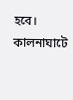হবে। কালনাঘাটে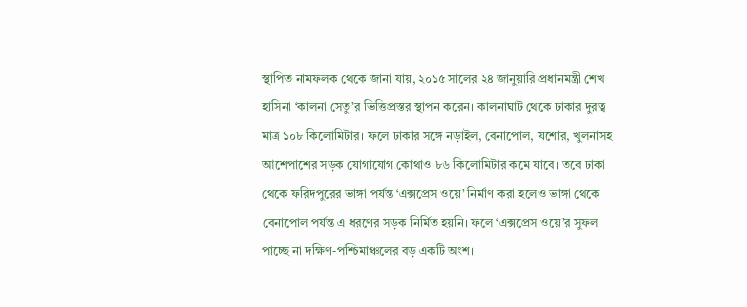স্থাপিত নামফলক থেকে জানা যায়, ২০১৫ সালের ২৪ জানুয়ারি প্রধানমন্ত্রী শেখ হাসিনা ‘কালনা সেতু’র ভিত্তিপ্রস্তর স্থাপন করেন। কালনাঘাট থেকে ঢাকার দুরত্ব মাত্র ১০৮ কিলোমিটার। ফলে ঢাকার সঙ্গে নড়াইল, বেনাপোল, যশোর, খুলনাসহ আশেপাশের সড়ক যোগাযোগ কোথাও ৮৬ কিলোমিটার কমে যাবে। তবে ঢাকা থেকে ফরিদপুরের ভাঙ্গা পর্যন্ত ‘এক্সপ্রেস ওয়ে’ নির্মাণ করা হলেও ভাঙ্গা থেকে বেনাপোল পর্যন্ত এ ধরণের সড়ক নির্মিত হয়নি। ফলে ‘এক্সপ্রেস ওয়ে’র সুফল পাচ্ছে না দক্ষিণ-পশ্চিমাঞ্চলের বড় একটি অংশ।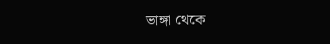ভাঙ্গা থেকে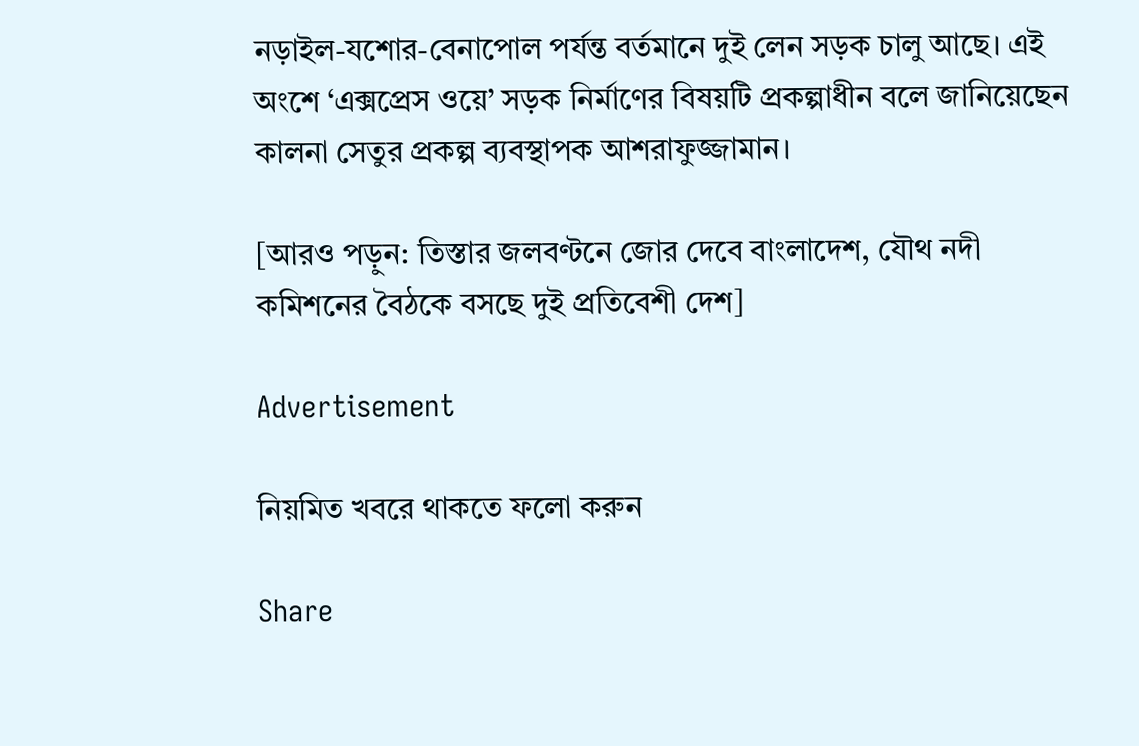নড়াইল-যশোর-বেনাপোল পর্যন্ত বর্তমানে দুই লেন সড়ক চালু আছে। এই অংশে ‘এক্সপ্রেস ওয়ে’ সড়ক নির্মাণের বিষয়টি প্রকল্পাধীন বলে জানিয়েছেন কালনা সেতুর প্রকল্প ব্যবস্থাপক আশরাফুজ্জামান।

[আরও পড়ুন: তিস্তার জলবণ্টনে জোর দেবে বাংলাদেশ, যৌথ নদী কমিশনের বৈঠকে বসছে দুই প্রতিবেশী দেশ]

Advertisement

নিয়মিত খবরে থাকতে ফলো করুন

Share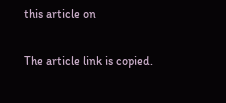this article on

The article link is copied.